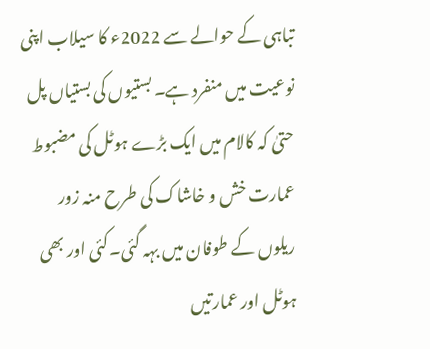تباہی کے حوالے سے 2022ء کا سیلاب اپنی نوعیت میں منفرد ہے۔ بستیوں کی بستیاں پل حتیٰ کہ کالام میں ایک بڑے ہوٹل کی مضبوط عمارت خش و خاشاک کی طرح منہ زور ریلوں کے طوفان میں بہہ گئی۔کئی اور بھی ہوٹل اور عمارتیں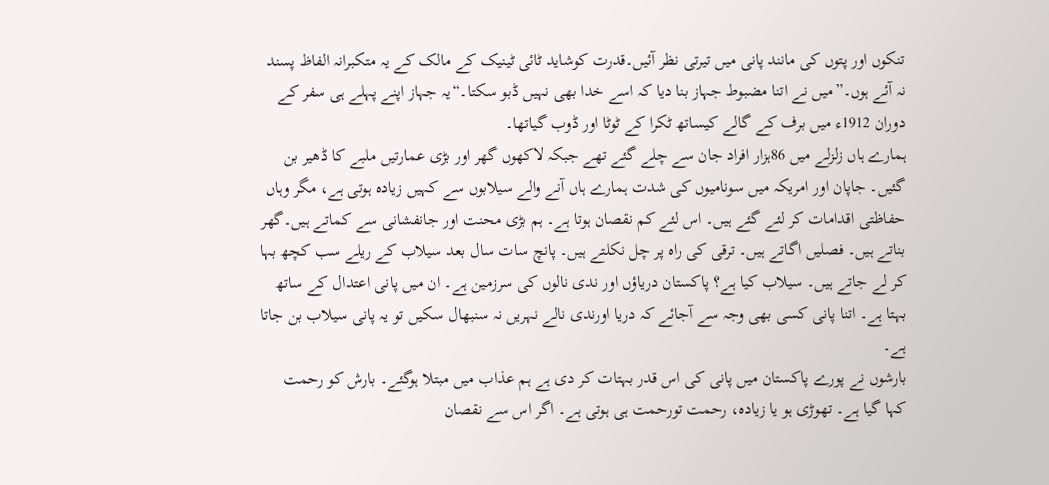تنکوں اور پتوں کی مانند پانی میں تیرتی نظر آئیں۔قدرت کوشاید ٹائی ٹینیک کے مالک کے یہ متکبرانہ الفاظ پسند نہ آئے ہوں۔”میں نے اتنا مضبوط جہاز بنا دیا کہ اسے خدا بھی نہیں ڈبو سکتا۔“یہ جہاز اپنے پہلے ہی سفر کے دوران 1912ء میں برف کے گالے کیساتھ ٹکرا کے ٹوٹا اور ڈوب گیاتھا۔
ہمارے ہاں زلزلے میں 86ہزار افراد جان سے چلے گئے تھے جبکہ لاکھوں گھر اور بڑی عمارتیں ملبے کا ڈھیر بن گئیں۔ جاپان اور امریکہ میں سونامیوں کی شدت ہمارے ہاں آنے والے سیلابوں سے کہیں زیادہ ہوتی ہے، مگر وہاں حفاظتی اقدامات کر لئے گئے ہیں۔ اس لئے کم نقصان ہوتا ہے۔ ہم بڑی محنت اور جانفشانی سے کماتے ہیں۔گھر بناتے ہیں۔ فصلیں اگاتے ہیں۔ ترقی کی راہ پر چل نکلتے ہیں۔ پانچ سات سال بعد سیلاب کے ریلے سب کچھ بہا کر لے جاتے ہیں۔ سیلاب کیا ہے؟ پاکستان دریاؤں اور ندی نالوں کی سرزمین ہے۔ ان میں پانی اعتدال کے ساتھ بہتا ہے۔ اتنا پانی کسی بھی وجہ سے آجائے کہ دریا اورندی نالے نہریں نہ سنبھال سکیں تو یہ پانی سیلاب بن جاتا ہے۔
بارشوں نے پورے پاکستان میں پانی کی اس قدر بہتات کر دی ہے ہم عذاب میں مبتلا ہوگئے۔ بارش کو رحمت کہا گیا ہے۔ تھوڑی ہو یا زیادہ، رحمت تورحمت ہی ہوتی ہے۔ اگر اس سے نقصان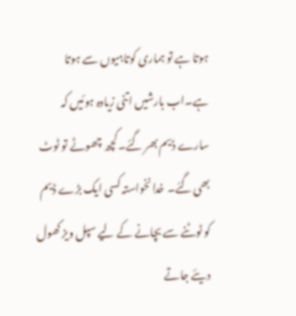ہوتا ہے تو ہماری کوتاہیوں سے ہوتا ہے۔اب بارشیں اتنی زیادہ ہوئیں کہ سارے ڈیم بھر گئے۔کچھ چھوٹے تو ٹوٹ بھی گئے۔ خدانخواستہ کسی ایک بڑے ڈیم کو ٹوٹنے سے بچانے کے لیے سپل ویز کھول دیئے جاتے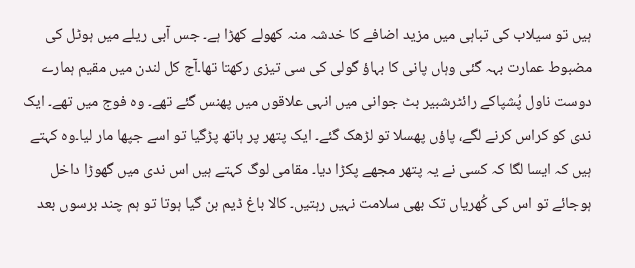ہیں تو سیلاب کی تباہی میں مزید اضافے کا خدشہ منہ کھولے کھڑا ہے۔ جس آبی ریلے میں ہوٹل کی مضبوط عمارت بہہ گئی وہاں پانی کا بہاؤ گولی کی سی تیزی رکھتا تھا۔آج کل لندن میں مقیم ہمارے دوست ناول پُشپاکے رائٹرشبیر بٹ جوانی میں انہی علاقوں میں پھنس گئے تھے۔ وہ فوج میں تھے۔ ایک ندی کو کراس کرنے لگے، پاؤں پھسلا تو لڑھک گئے۔ ایک پتھر پر ہاتھ پڑگیا تو اسے جپھا مار لیا۔وہ کہتے ہیں کہ ایسا لگا کہ کسی نے یہ پتھر مجھے پکڑا دیا۔ مقامی لوگ کہتے ہیں اس ندی میں گھوڑا داخل ہوجائے تو اس کی کُھریاں تک بھی سلامت نہیں رہتیں۔ کالا باغ ڈیم بن گیا ہوتا تو ہم چند برسوں بعد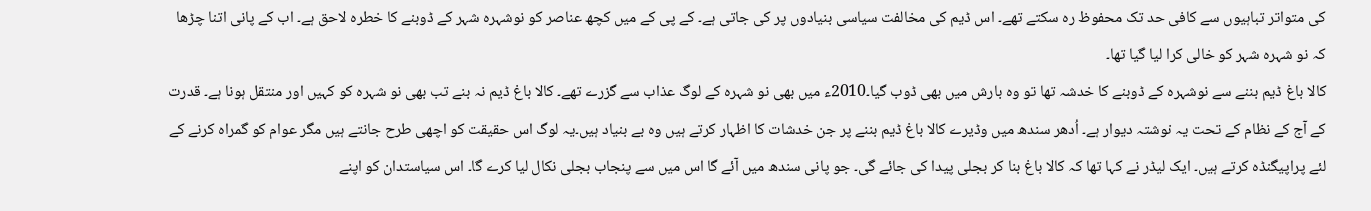کی متواتر تباہیوں سے کافی حد تک محفوظ رہ سکتے تھے۔ اس ڈیم کی مخالفت سیاسی بنیادوں پر کی جاتی ہے۔ کے پی کے میں کچھ عناصر کو نوشہرہ شہر کے ڈوبنے کا خطرہ لاحق ہے۔ اب کے پانی اتنا چڑھا کہ نو شہرہ شہر کو خالی کرا لیا گیا تھا۔
کالا باغ ڈیم بننے سے نوشہرہ کے ڈوبنے کا خدشہ تھا تو وہ بارش میں بھی ڈوب گیا۔2010ء میں بھی نو شہرہ کے لوگ عذاب سے گزرے تھے۔ کالا باغ ڈیم نہ بنے تب بھی نو شہرہ کو کہیں اور منتقل ہونا ہے۔ قدرت کے آج کے نظام کے تحت یہ نوشتہ دیوار ہے۔ اُدھر سندھ میں وڈیرے کالا باغ ڈیم بننے پر جن خدشات کا اظہار کرتے ہیں وہ بے بنیاد ہیں۔یہ لوگ اس حقیقت کو اچھی طرح جانتے ہیں مگر عوام کو گمراہ کرنے کے لئے پراپیگنڈہ کرتے ہیں۔ ایک لیڈر نے کہا تھا کہ کالا باغ بنا کر بجلی پیدا کی جائے گی۔ جو پانی سندھ میں آئے گا اس میں سے پنجاب بجلی نکال لیا کرے گا۔ اس سیاستدان کو اپنے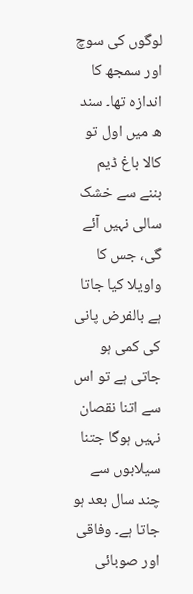لوگوں کی سوچ اور سمجھ کا اندازہ تھا۔ سند ھ میں اول تو کالا باغ ڈیم بننے سے خشک سالی نہیں آئے گی، جس کا واویلا کیا جاتا ہے بالفرض پانی کی کمی ہو جاتی ہے تو اس سے اتنا نقصان نہیں ہوگا جتنا سیلابوں سے چند سال بعد ہو جاتا ہے۔ وفاقی اور صوبائی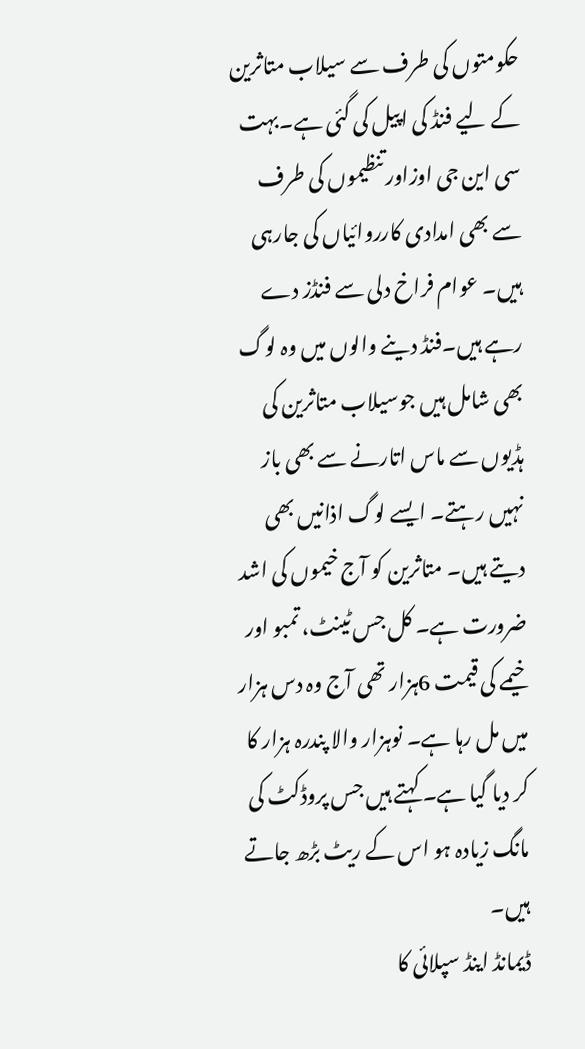حکومتوں کی طرف سے سیلاب متاثرین کے لیے فنڈ کی اپیل کی گئی ہے۔بہت سی این جی اوزاور تنظیموں کی طرف سے بھی امدادی کارروائیاں کی جارہی ہیں۔ عوام فراخ دلی سے فنڈز دے رہے ہیں۔فنڈ دینے والوں میں وہ لوگ بھی شامل ہیں جوسیلاب متاثرین کی ہڈیوں سے ماس اتارنے سے بھی باز نہیں رہتے۔ ایسے لوگ اذانیں بھی دیتے ہیں۔ متاثرین کو آج خیموں کی اشد ضرورت ہے۔ کل جس ٹینٹ، تمبو اور خیمے کی قیمت 6ہزار تھی آج وہ دس ہزار میں مل رہا ہے۔ نوہزار والا پندرہ ہزار کا کر دیا گیا ہے۔ کہتے ہیں جس پروڈکٹ کی مانگ زیادہ ہو اس کے ریٹ بڑھ جاتے ہیں۔
ڈیمانڈ اینڈ سپلائی کا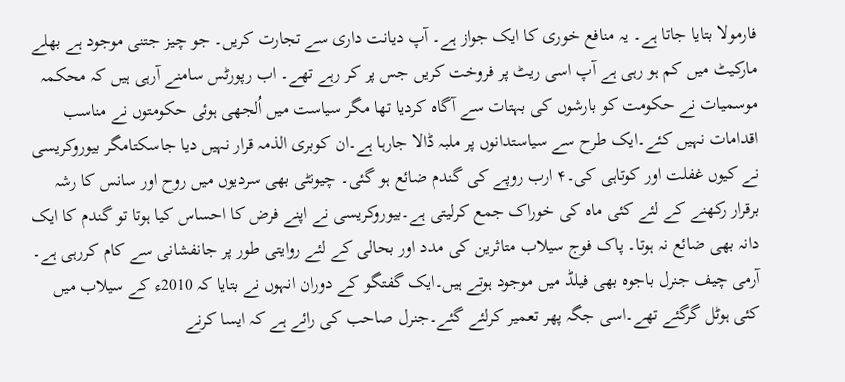فارمولا بتایا جاتا ہے۔ یہ منافع خوری کا ایک جواز ہے۔ آپ دیانت داری سے تجارت کریں۔ جو چیز جتنی موجود ہے بھلے مارکیٹ میں کم ہو رہی ہے آپ اسی ریٹ پر فروخت کریں جس پر کر رہے تھے۔ اب رپورٹس سامنے آرہی ہیں کہ محکمہ موسمیات نے حکومت کو بارشوں کی بہتات سے آگاہ کردیا تھا مگر سیاست میں اُلجھی ہوئی حکومتوں نے مناسب اقدامات نہیں کئے۔ایک طرح سے سیاستدانوں پر ملبہ ڈالا جارہا ہے۔ان کوبری الذمہ قرار نہیں دیا جاسکتامگر بیوروکریسی نے کیوں غفلت اور کوتاہی کی۔۴ ارب روپے کی گندم ضائع ہو گئی۔ چیونٹی بھی سردیوں میں روح اور سانس کا رشہ برقرار رکھنے کے لئے کئی ماہ کی خوراک جمع کرلیتی ہے۔بیوروکریسی نے اپنے فرض کا احساس کیا ہوتا تو گندم کا ایک دانہ بھی ضائع نہ ہوتا۔ پاک فوج سیلاب متاثرین کی مدد اور بحالی کے لئے روایتی طور پر جانفشانی سے کام کررہی ہے۔
آرمی چیف جنرل باجوہ بھی فیلڈ میں موجود ہوتے ہیں۔ایک گفتگو کے دوران انہوں نے بتایا کہ 2010ء کے سیلاب میں کئی ہوٹل گرگئے تھے۔اسی جگہ پھر تعمیر کرلئے گئے۔جنرل صاحب کی رائے ہے کہ ایسا کرنے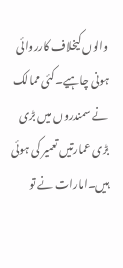والوں کیخلاف کارروائی ہونی چاہیے۔کئی ممالک نے سمندروں میں بڑی بڑی عمارتیں تعمیر کی ہوئی ہیں۔امارات نے تو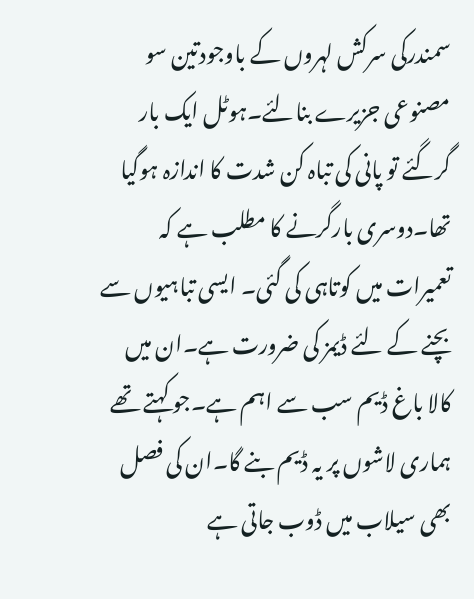سمندرکی سرکش لہروں کے باوجودتین سو مصنوعی جزیرے بنالئے۔ہوٹل ایک بار گرگئے تو پانی کی تباہ کن شدت کا اندازہ ہوگیا تھا۔دوسری بارگرنے کا مطلب ہے کہ تعمیرات میں کوتاہی کی گئی۔ ایسی تباہیوں سے بچنے کے لئے ڈیمز کی ضرورت ہے۔ان میں کالا باغ ڈیم سب سے اہم ہے۔جو کہتے تھے ہماری لاشوں پر یہ ڈیم بنے گا۔ان کی فصل بھی سیلاب میں ڈوب جاتی ہے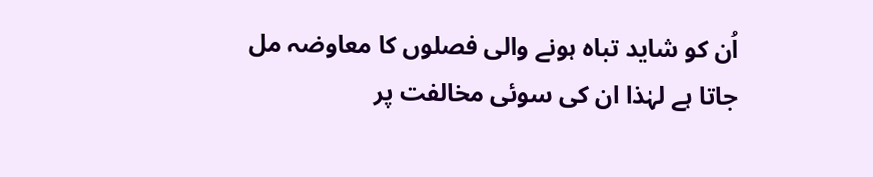اُن کو شاید تباہ ہونے والی فصلوں کا معاوضہ مل جاتا ہے لہٰذا ان کی سوئی مخالفت پر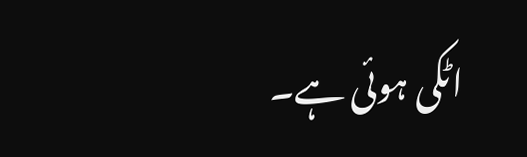اٹکی ہوئی ہے۔